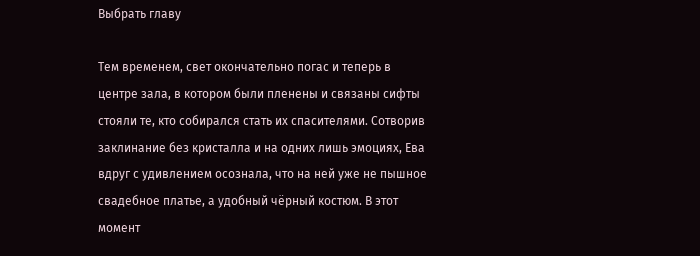Выбрать главу

Тем временем, свет окончательно погас и теперь в центре зала, в котором были пленены и связаны сифты стояли те, кто собирался стать их спасителями. Сотворив заклинание без кристалла и на одних лишь эмоциях, Ева вдруг с удивлением осознала, что на ней уже не пышное свадебное платье, а удобный чёрный костюм. В этот момент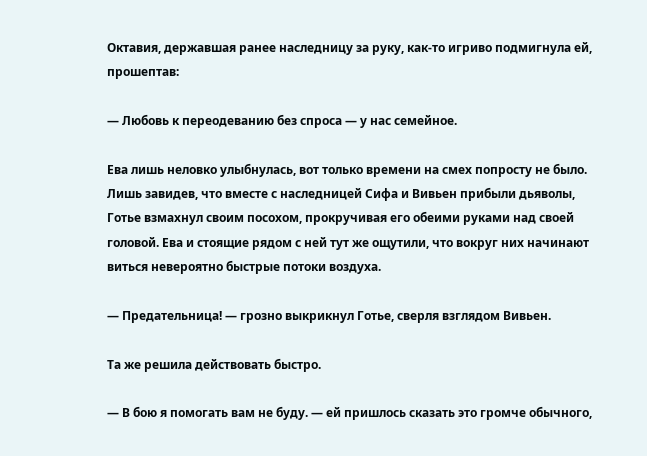Октавия, державшая ранее наследницу за руку, как-то игриво подмигнула ей, прошептав:

— Любовь к переодеванию без спроса — у нас семейное.

Ева лишь неловко улыбнулась, вот только времени на смех попросту не было. Лишь завидев, что вместе с наследницей Сифа и Вивьен прибыли дьяволы, Готье взмахнул своим посохом, прокручивая его обеими руками над своей головой. Ева и стоящие рядом с ней тут же ощутили, что вокруг них начинают виться невероятно быстрые потоки воздуха.

— Предательница! — грозно выкрикнул Готье, сверля взглядом Вивьен.

Та же решила действовать быстро.

— В бою я помогать вам не буду. — ей пришлось сказать это громче обычного,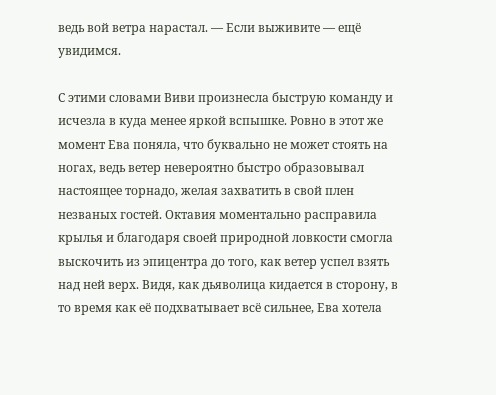ведь вой ветра нарастал. — Если выживите — ещё увидимся.

С этими словами Виви произнесла быструю команду и исчезла в куда менее яркой вспышке. Ровно в этот же момент Ева поняла, что буквально не может стоять на ногах, ведь ветер невероятно быстро образовывал настоящее торнадо, желая захватить в свой плен незваных гостей. Октавия моментально расправила крылья и благодаря своей природной ловкости смогла выскочить из эпицентра до того, как ветер успел взять над ней верх. Видя, как дьяволица кидается в сторону, в то время как её подхватывает всё сильнее, Ева хотела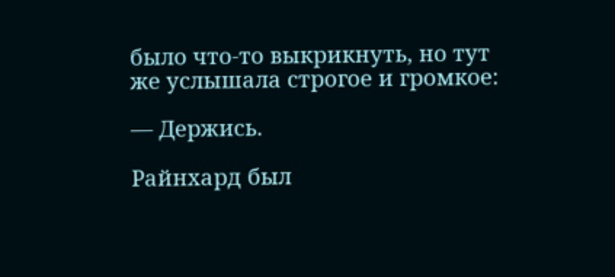было что-то выкрикнуть, но тут же услышала строгое и громкое:

— Держись.

Райнхард был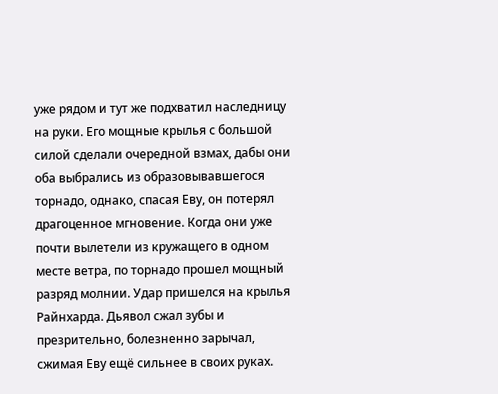уже рядом и тут же подхватил наследницу на руки. Его мощные крылья с большой силой сделали очередной взмах, дабы они оба выбрались из образовывавшегося торнадо, однако, спасая Еву, он потерял драгоценное мгновение. Когда они уже почти вылетели из кружащего в одном месте ветра, по торнадо прошел мощный разряд молнии. Удар пришелся на крылья Райнхарда. Дьявол сжал зубы и презрительно, болезненно зарычал, сжимая Еву ещё сильнее в своих руках.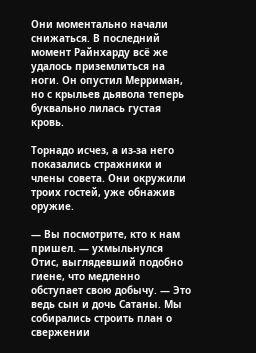Они моментально начали снижаться. В последний момент Райнхарду всё же удалось приземлиться на ноги. Он опустил Мерриман, но с крыльев дьявола теперь буквально лилась густая кровь.

Торнадо исчез, а из-за него показались стражники и члены совета. Они окружили троих гостей, уже обнажив оружие.

— Вы посмотрите, кто к нам пришел. — ухмыльнулся Отис, выглядевший подобно гиене, что медленно обступает свою добычу. — Это ведь сын и дочь Сатаны. Мы собирались строить план о свержении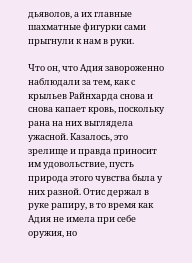дьяволов, а их главные шахматные фигурки сами прыгнули к нам в руки.

Что он, что Адия завороженно наблюдали за тем, как с крыльев Райнхарда снова и снова капает кровь, поскольку рана на них выглядела ужасной. Казалось, это зрелище и правда приносит им удовольствие, пусть природа этого чувства была у них разной. Отис держал в руке рапиру, в то время как Адия не имела при себе оружия, но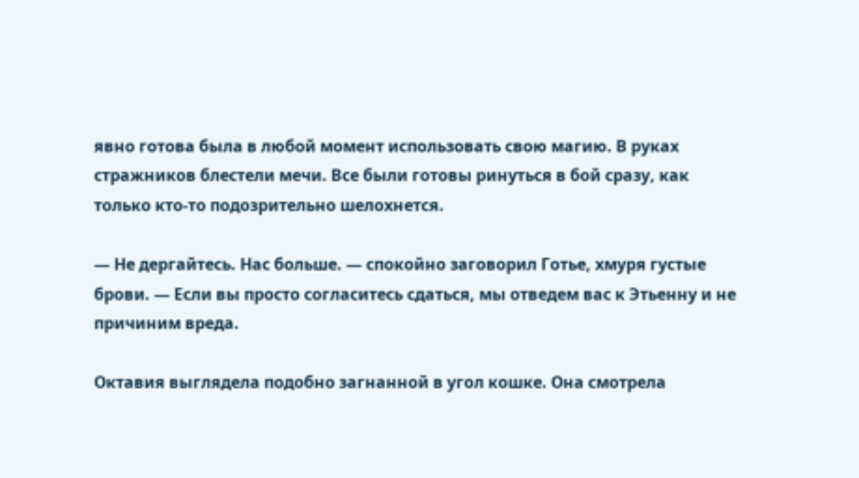явно готова была в любой момент использовать свою магию. В руках стражников блестели мечи. Все были готовы ринуться в бой сразу, как только кто-то подозрительно шелохнется.

— Не дергайтесь. Нас больше. — спокойно заговорил Готье, хмуря густые брови. — Если вы просто согласитесь сдаться, мы отведем вас к Этьенну и не причиним вреда.

Октавия выглядела подобно загнанной в угол кошке. Она смотрела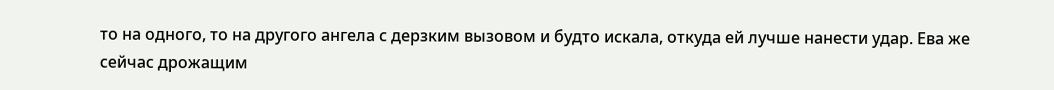то на одного, то на другого ангела с дерзким вызовом и будто искала, откуда ей лучше нанести удар. Ева же сейчас дрожащим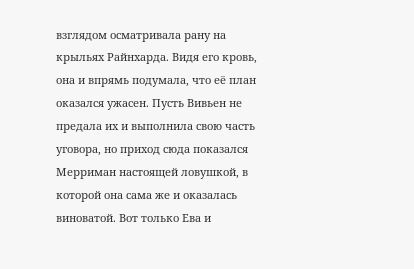взглядом осматривала рану на крыльях Райнхарда. Видя его кровь, она и впрямь подумала, что её план оказался ужасен. Пусть Вивьен не предала их и выполнила свою часть уговора, но приход сюда показался Мерриман настоящей ловушкой, в которой она сама же и оказалась виноватой. Вот только Ева и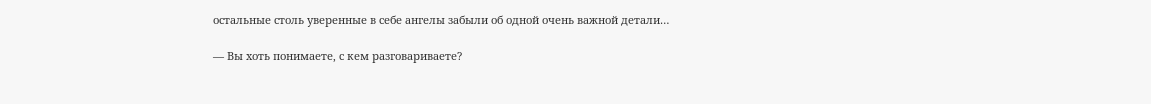остальные столь уверенные в себе ангелы забыли об одной очень важной детали…

— Вы хоть понимаете, с кем разговариваете?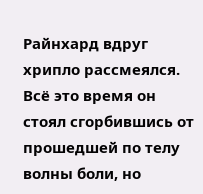Райнхард вдруг хрипло рассмеялся. Всё это время он стоял сгорбившись от прошедшей по телу волны боли, но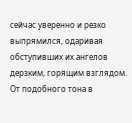сейчас уверенно и резко выпрямился, одаривая обступивших их ангелов дерзким, горящим взглядом. От подобного тона в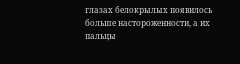глазах белокрылых появилось больше настороженности, а их пальцы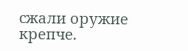сжали оружие крепче.